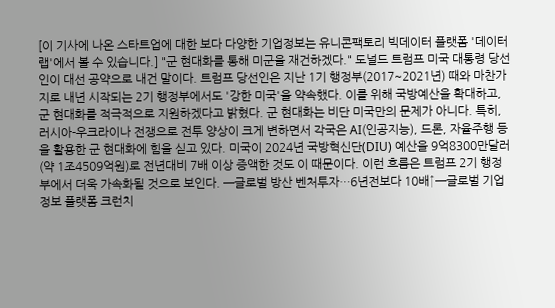[이 기사에 나온 스타트업에 대한 보다 다양한 기업정보는 유니콘팩토리 빅데이터 플랫폼 '데이터랩'에서 볼 수 있습니다.] "군 현대화를 통해 미군을 재건하겠다." 도널드 트럼프 미국 대통령 당선인이 대선 공약으로 내건 말이다. 트럼프 당선인은 지난 1기 행정부(2017~2021년) 때와 마찬가지로 내년 시작되는 2기 행정부에서도 '강한 미국'을 약속했다. 이를 위해 국방예산을 확대하고, 군 현대화를 적극적으로 지원하겠다고 밝혔다. 군 현대화는 비단 미국만의 문제가 아니다. 특히, 러시아-우크라이나 전쟁으로 전투 양상이 크게 변하면서 각국은 AI(인공지능), 드론, 자율주행 등을 활용한 군 현대화에 힘을 싣고 있다. 미국이 2024년 국방혁신단(DIU) 예산을 9억8300만달러(약 1조4509억원)로 전년대비 7배 이상 증액한 것도 이 때문이다. 이런 흐름은 트럼프 2기 행정부에서 더욱 가속화될 것으로 보인다. ━글로벌 방산 벤처투자…6년전보다 10배↑━글로벌 기업 정보 플랫폼 크런치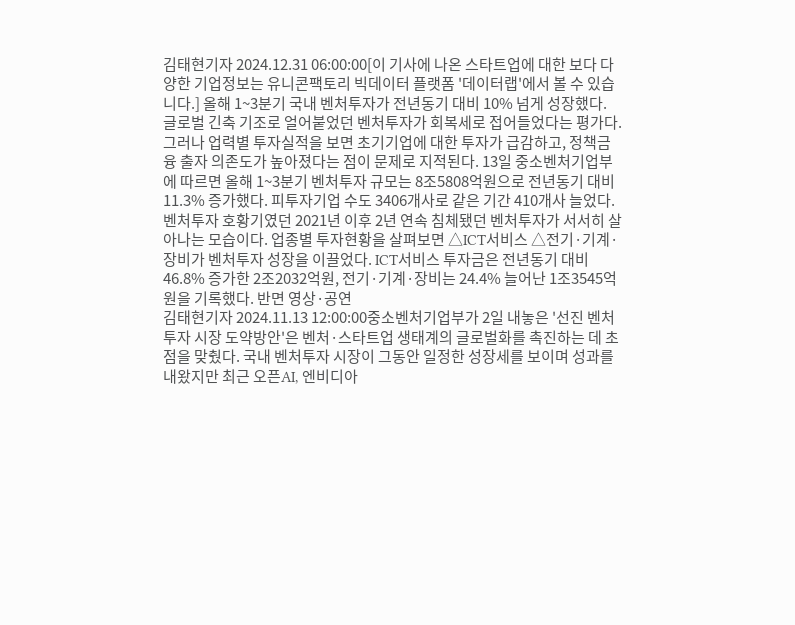김태현기자 2024.12.31 06:00:00[이 기사에 나온 스타트업에 대한 보다 다양한 기업정보는 유니콘팩토리 빅데이터 플랫폼 '데이터랩'에서 볼 수 있습니다.] 올해 1~3분기 국내 벤처투자가 전년동기 대비 10% 넘게 성장했다. 글로벌 긴축 기조로 얼어붙었던 벤처투자가 회복세로 접어들었다는 평가다. 그러나 업력별 투자실적을 보면 초기기업에 대한 투자가 급감하고, 정책금융 출자 의존도가 높아졌다는 점이 문제로 지적된다. 13일 중소벤처기업부에 따르면 올해 1~3분기 벤처투자 규모는 8조5808억원으로 전년동기 대비 11.3% 증가했다. 피투자기업 수도 3406개사로 같은 기간 410개사 늘었다. 벤처투자 호황기였던 2021년 이후 2년 연속 침체됐던 벤처투자가 서서히 살아나는 모습이다. 업종별 투자현황을 살펴보면 △ICT서비스 △전기·기계·장비가 벤처투자 성장을 이끌었다. ICT서비스 투자금은 전년동기 대비 46.8% 증가한 2조2032억원, 전기·기계·장비는 24.4% 늘어난 1조3545억원을 기록했다. 반면 영상·공연
김태현기자 2024.11.13 12:00:00중소벤처기업부가 2일 내놓은 '선진 벤처투자 시장 도약방안'은 벤처·스타트업 생태계의 글로벌화를 촉진하는 데 초점을 맞췄다. 국내 벤처투자 시장이 그동안 일정한 성장세를 보이며 성과를 내왔지만 최근 오픈AI, 엔비디아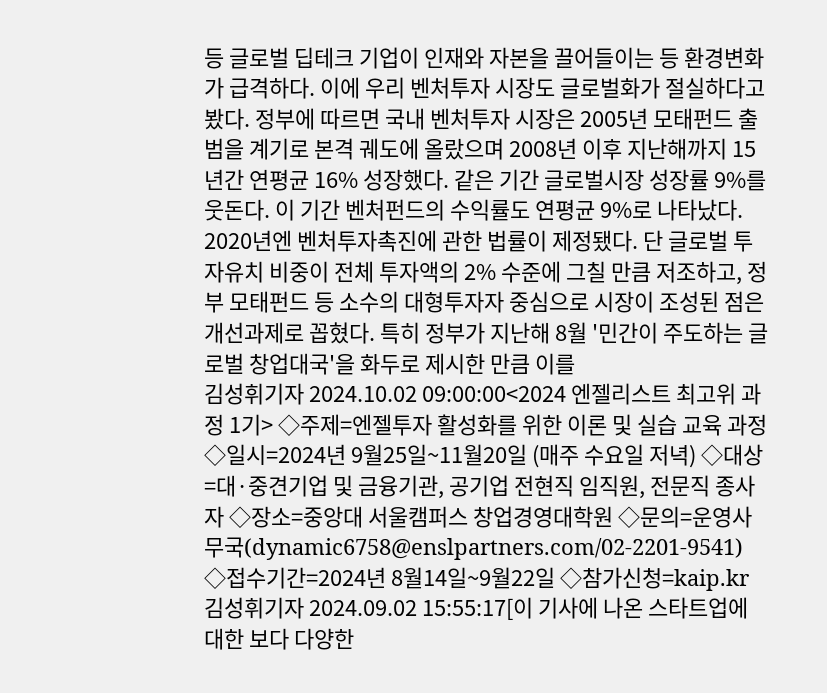등 글로벌 딥테크 기업이 인재와 자본을 끌어들이는 등 환경변화가 급격하다. 이에 우리 벤처투자 시장도 글로벌화가 절실하다고 봤다. 정부에 따르면 국내 벤처투자 시장은 2005년 모태펀드 출범을 계기로 본격 궤도에 올랐으며 2008년 이후 지난해까지 15년간 연평균 16% 성장했다. 같은 기간 글로벌시장 성장률 9%를 웃돈다. 이 기간 벤처펀드의 수익률도 연평균 9%로 나타났다. 2020년엔 벤처투자촉진에 관한 법률이 제정됐다. 단 글로벌 투자유치 비중이 전체 투자액의 2% 수준에 그칠 만큼 저조하고, 정부 모태펀드 등 소수의 대형투자자 중심으로 시장이 조성된 점은 개선과제로 꼽혔다. 특히 정부가 지난해 8월 '민간이 주도하는 글로벌 창업대국'을 화두로 제시한 만큼 이를
김성휘기자 2024.10.02 09:00:00<2024 엔젤리스트 최고위 과정 1기> ◇주제=엔젤투자 활성화를 위한 이론 및 실습 교육 과정 ◇일시=2024년 9월25일~11월20일 (매주 수요일 저녁) ◇대상=대·중견기업 및 금융기관, 공기업 전현직 임직원, 전문직 종사자 ◇장소=중앙대 서울캠퍼스 창업경영대학원 ◇문의=운영사무국(dynamic6758@enslpartners.com/02-2201-9541) ◇접수기간=2024년 8월14일~9월22일 ◇참가신청=kaip.kr
김성휘기자 2024.09.02 15:55:17[이 기사에 나온 스타트업에 대한 보다 다양한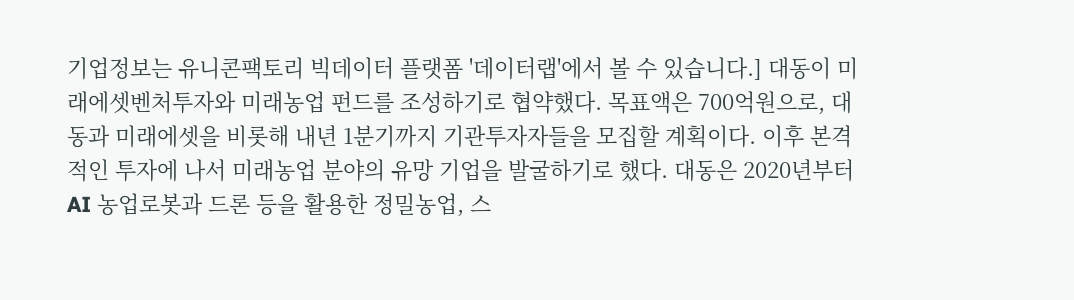기업정보는 유니콘팩토리 빅데이터 플랫폼 '데이터랩'에서 볼 수 있습니다.] 대동이 미래에셋벤처투자와 미래농업 펀드를 조성하기로 협약했다. 목표액은 700억원으로, 대동과 미래에셋을 비롯해 내년 1분기까지 기관투자자들을 모집할 계획이다. 이후 본격적인 투자에 나서 미래농업 분야의 유망 기업을 발굴하기로 했다. 대동은 2020년부터 AI 농업로봇과 드론 등을 활용한 정밀농업, 스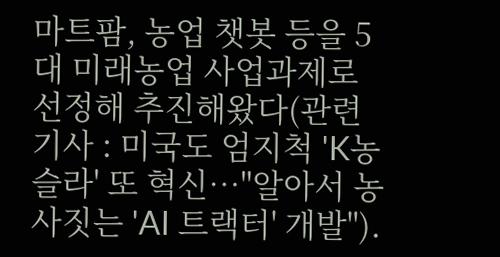마트팜, 농업 챗봇 등을 5대 미래농업 사업과제로 선정해 추진해왔다(관련 기사 : 미국도 엄지척 'K농슬라' 또 혁신…"알아서 농사짓는 'AI 트랙터' 개발").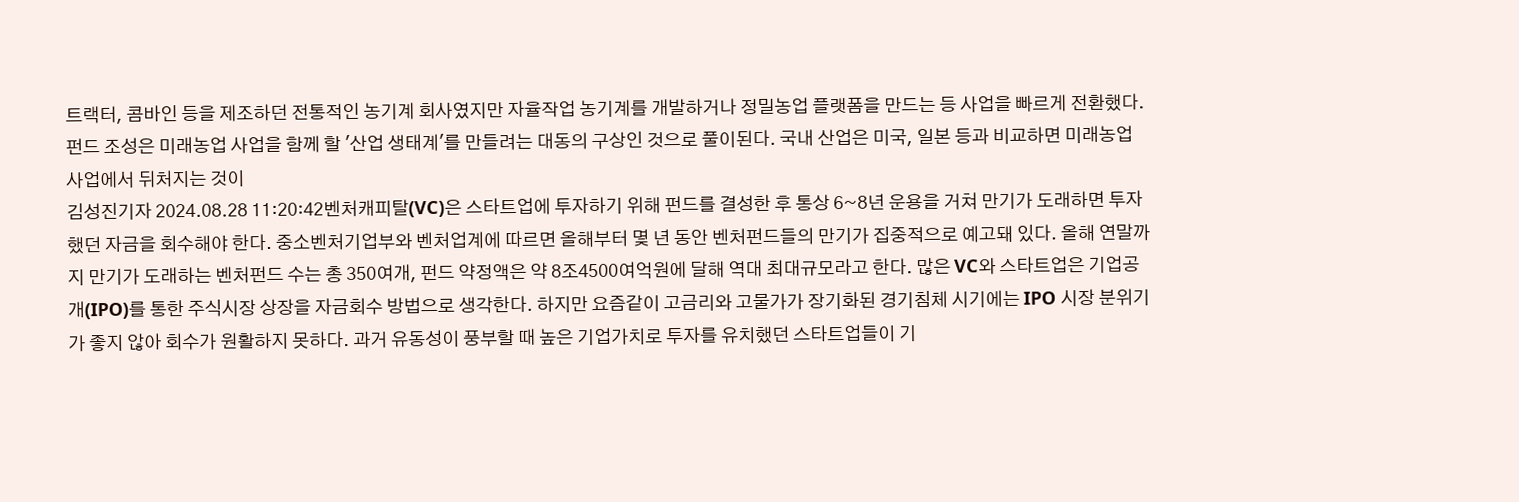트랙터, 콤바인 등을 제조하던 전통적인 농기계 회사였지만 자율작업 농기계를 개발하거나 정밀농업 플랫폼을 만드는 등 사업을 빠르게 전환했다. 펀드 조성은 미래농업 사업을 함께 할 '산업 생태계'를 만들려는 대동의 구상인 것으로 풀이된다. 국내 산업은 미국, 일본 등과 비교하면 미래농업 사업에서 뒤처지는 것이
김성진기자 2024.08.28 11:20:42벤처캐피탈(VC)은 스타트업에 투자하기 위해 펀드를 결성한 후 통상 6~8년 운용을 거쳐 만기가 도래하면 투자했던 자금을 회수해야 한다. 중소벤처기업부와 벤처업계에 따르면 올해부터 몇 년 동안 벤처펀드들의 만기가 집중적으로 예고돼 있다. 올해 연말까지 만기가 도래하는 벤처펀드 수는 총 350여개, 펀드 약정액은 약 8조4500여억원에 달해 역대 최대규모라고 한다. 많은 VC와 스타트업은 기업공개(IPO)를 통한 주식시장 상장을 자금회수 방법으로 생각한다. 하지만 요즘같이 고금리와 고물가가 장기화된 경기침체 시기에는 IPO 시장 분위기가 좋지 않아 회수가 원활하지 못하다. 과거 유동성이 풍부할 때 높은 기업가치로 투자를 유치했던 스타트업들이 기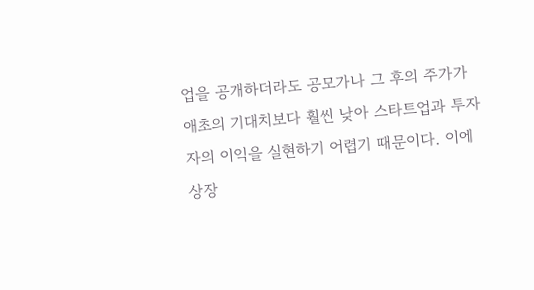업을 공개하더라도 공모가나 그 후의 주가가 애초의 기대치보다 훨씬 낮아 스타트업과 투자자의 이익을 실현하기 어렵기 때문이다. 이에 상장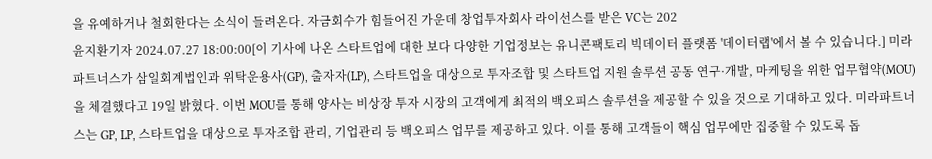을 유예하거나 철회한다는 소식이 들려온다. 자금회수가 힘들어진 가운데 창업투자회사 라이선스를 받은 VC는 202
윤지환기자 2024.07.27 18:00:00[이 기사에 나온 스타트업에 대한 보다 다양한 기업정보는 유니콘팩토리 빅데이터 플랫폼 '데이터랩'에서 볼 수 있습니다.] 미라파트너스가 삼일회계법인과 위탁운용사(GP), 출자자(LP), 스타트업을 대상으로 투자조합 및 스타트업 지원 솔루션 공동 연구·개발, 마케팅을 위한 업무협약(MOU)을 체결했다고 19일 밝혔다. 이번 MOU를 통해 양사는 비상장 투자 시장의 고객에게 최적의 백오피스 솔루션을 제공할 수 있을 것으로 기대하고 있다. 미라파트너스는 GP, LP, 스타트업을 대상으로 투자조합 관리, 기업관리 등 백오피스 업무를 제공하고 있다. 이를 통해 고객들이 핵심 업무에만 집중할 수 있도록 돕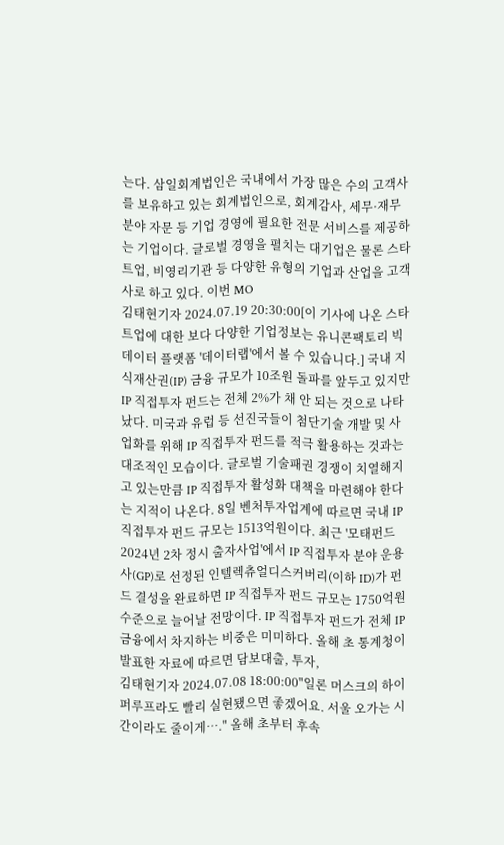는다. 삼일회계법인은 국내에서 가장 많은 수의 고객사를 보유하고 있는 회계법인으로, 회계감사, 세무·재무 분야 자문 등 기업 경영에 필요한 전문 서비스를 제공하는 기업이다. 글로벌 경영을 펼치는 대기업은 물론 스타트업, 비영리기관 등 다양한 유형의 기업과 산업을 고객사로 하고 있다. 이번 MO
김태현기자 2024.07.19 20:30:00[이 기사에 나온 스타트업에 대한 보다 다양한 기업정보는 유니콘팩토리 빅데이터 플랫폼 '데이터랩'에서 볼 수 있습니다.] 국내 지식재산권(IP) 금융 규모가 10조원 돌파를 앞두고 있지만 IP 직접투자 펀드는 전체 2%가 채 안 되는 것으로 나타났다. 미국과 유럽 등 선진국들이 첨단기술 개발 및 사업화를 위해 IP 직접투자 펀드를 적극 활용하는 것과는 대조적인 모습이다. 글로벌 기술패권 경쟁이 치열해지고 있는만큼 IP 직접투자 활성화 대책을 마련해야 한다는 지적이 나온다. 8일 벤처투자업계에 따르면 국내 IP 직접투자 펀드 규모는 1513억원이다. 최근 '모태펀드 2024년 2차 정시 출자사업'에서 IP 직접투자 분야 운용사(GP)로 선정된 인텔렉츄얼디스커버리(이하 ID)가 펀드 결성을 완료하면 IP 직접투자 펀드 규모는 1750억원 수준으로 늘어날 전망이다. IP 직접투자 펀드가 전체 IP 금융에서 차지하는 비중은 미미하다. 올해 초 통계청이 발표한 자료에 따르면 담보대출, 투자,
김태현기자 2024.07.08 18:00:00"일론 머스크의 하이퍼루프라도 빨리 실현됐으면 좋겠어요. 서울 오가는 시간이라도 줄이게…." 올해 초부터 후속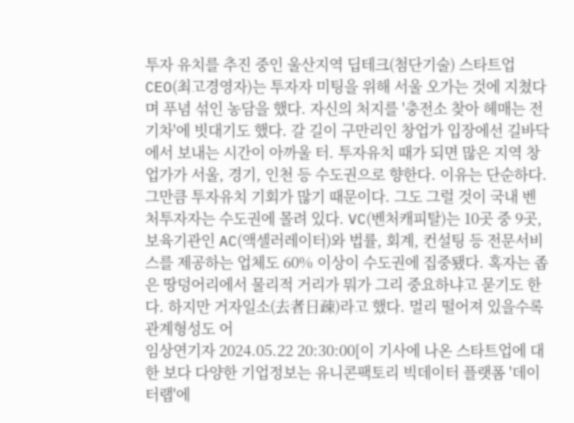투자 유치를 추진 중인 울산지역 딥테크(첨단기술) 스타트업 CEO(최고경영자)는 투자자 미팅을 위해 서울 오가는 것에 지쳤다며 푸념 섞인 농담을 했다. 자신의 처지를 '충전소 찾아 헤매는 전기차'에 빗대기도 했다. 갈 길이 구만리인 창업가 입장에선 길바닥에서 보내는 시간이 아까울 터. 투자유치 때가 되면 많은 지역 창업가가 서울, 경기, 인천 등 수도권으로 향한다. 이유는 단순하다. 그만큼 투자유치 기회가 많기 때문이다. 그도 그럴 것이 국내 벤처투자자는 수도권에 몰려 있다. VC(벤처캐피탈)는 10곳 중 9곳, 보육기관인 AC(액셀러레이터)와 법률, 회계, 컨설팅 등 전문서비스를 제공하는 업체도 60% 이상이 수도권에 집중됐다. 혹자는 좁은 땅덩어리에서 물리적 거리가 뭐가 그리 중요하냐고 묻기도 한다. 하지만 거자일소(去者日疎)라고 했다. 멀리 떨어져 있을수록 관계형성도 어
임상연기자 2024.05.22 20:30:00[이 기사에 나온 스타트업에 대한 보다 다양한 기업정보는 유니콘팩토리 빅데이터 플랫폼 '데이터랩'에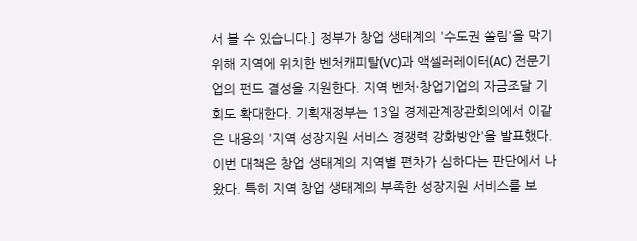서 볼 수 있습니다.] 정부가 창업 생태계의 '수도권 쏠림'을 막기 위해 지역에 위치한 벤처캐피탈(VC)과 액셀러레이터(AC) 전문기업의 펀드 결성을 지원한다. 지역 벤처·창업기업의 자금조달 기회도 확대한다. 기획재정부는 13일 경제관계장관회의에서 이같은 내용의 '지역 성장지원 서비스 경쟁력 강화방안'을 발표했다. 이번 대책은 창업 생태계의 지역별 편차가 심하다는 판단에서 나왔다. 특히 지역 창업 생태계의 부족한 성장지원 서비스를 보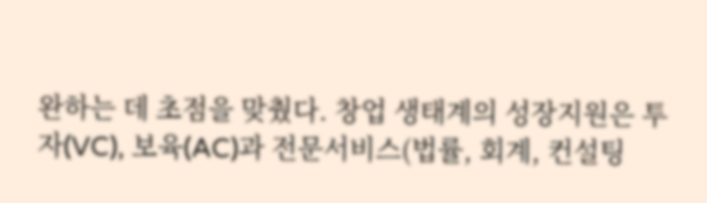완하는 데 초점을 맞췄다. 창업 생태계의 성장지원은 투자(VC), 보육(AC)과 전문서비스(법률, 회계, 컨설팅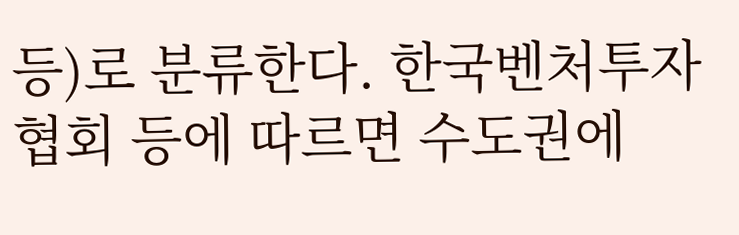등)로 분류한다. 한국벤처투자협회 등에 따르면 수도권에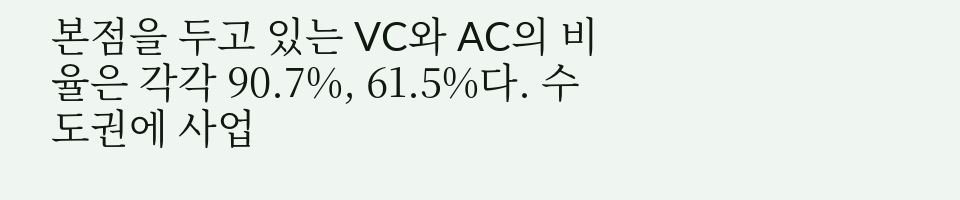본점을 두고 있는 VC와 AC의 비율은 각각 90.7%, 61.5%다. 수도권에 사업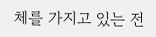체를 가지고 있는 전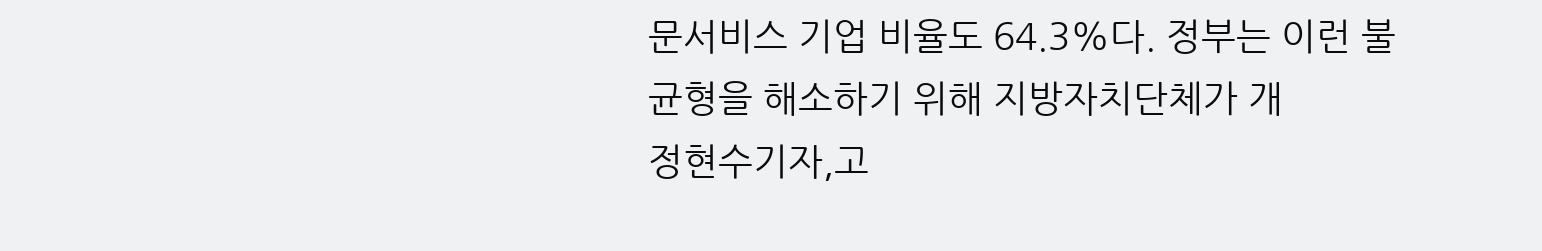문서비스 기업 비율도 64.3%다. 정부는 이런 불균형을 해소하기 위해 지방자치단체가 개
정현수기자,고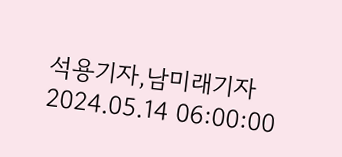석용기자,남미래기자 2024.05.14 06:00:00